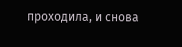проходила, и снова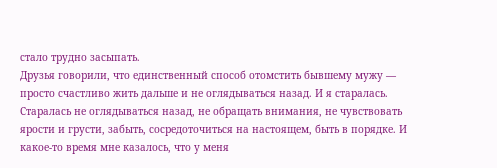стало трудно засыпать.
Друзья говорили, что единственный способ отомстить бывшему мужу — просто счастливо жить дальше и не оглядываться назад. И я старалась. Старалась не оглядываться назад, не обращать внимания, не чувствовать ярости и грусти, забыть, сосредоточиться на настоящем, быть в порядке. И какое-то время мне казалось, что у меня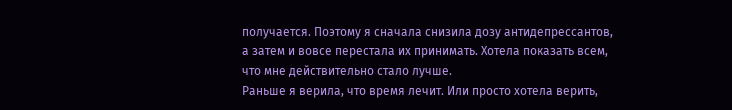получается. Поэтому я сначала снизила дозу антидепрессантов, а затем и вовсе перестала их принимать. Хотела показать всем, что мне действительно стало лучше.
Раньше я верила, что время лечит. Или просто хотела верить,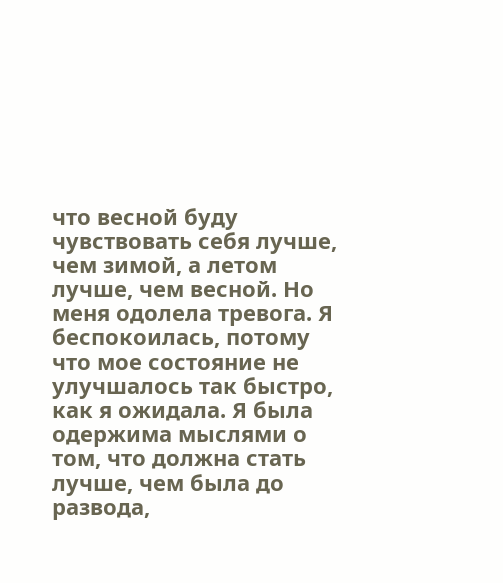что весной буду чувствовать себя лучше, чем зимой, а летом лучше, чем весной. Но меня одолела тревога. Я беспокоилась, потому что мое состояние не улучшалось так быстро, как я ожидала. Я была одержима мыслями о том, что должна стать лучше, чем была до развода,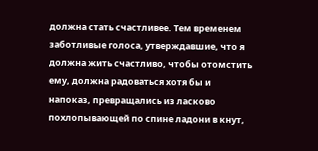должна стать счастливее. Тем временем заботливые голоса, утверждавшие, что я должна жить счастливо, чтобы отомстить ему, должна радоваться хотя бы и напоказ, превращались из ласково похлопывающей по спине ладони в кнут,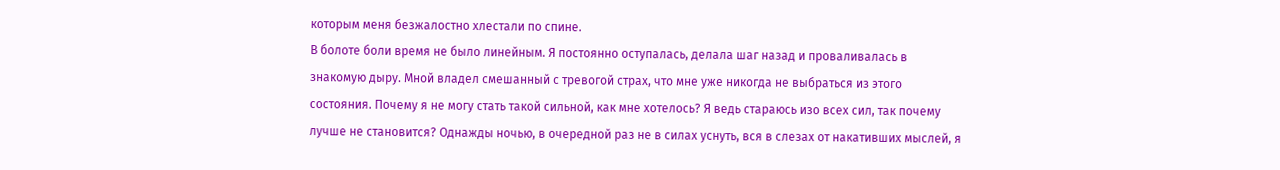которым меня безжалостно хлестали по спине.
В болоте боли время не было линейным. Я постоянно оступалась, делала шаг назад и проваливалась в знакомую дыру. Мной владел смешанный с тревогой страх, что мне уже никогда не выбраться из этого состояния. Почему я не могу стать такой сильной, как мне хотелось? Я ведь стараюсь изо всех сил, так почему лучше не становится? Однажды ночью, в очередной раз не в силах уснуть, вся в слезах от накативших мыслей, я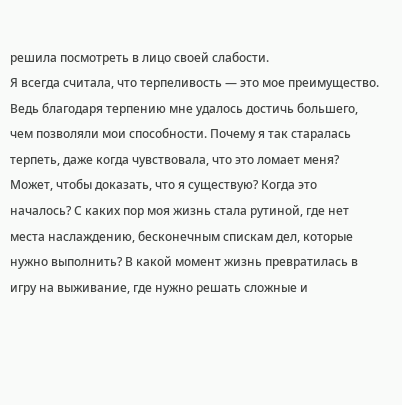решила посмотреть в лицо своей слабости.
Я всегда считала, что терпеливость — это мое преимущество. Ведь благодаря терпению мне удалось достичь большего, чем позволяли мои способности. Почему я так старалась терпеть, даже когда чувствовала, что это ломает меня? Может, чтобы доказать, что я существую? Когда это началось? С каких пор моя жизнь стала рутиной, где нет места наслаждению, бесконечным спискам дел, которые нужно выполнить? В какой момент жизнь превратилась в игру на выживание, где нужно решать сложные и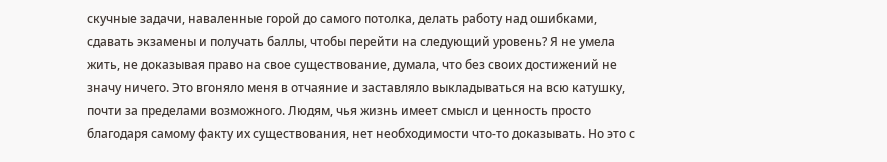скучные задачи, наваленные горой до самого потолка, делать работу над ошибками, сдавать экзамены и получать баллы, чтобы перейти на следующий уровень? Я не умела жить, не доказывая право на свое существование, думала, что без своих достижений не значу ничего. Это вгоняло меня в отчаяние и заставляло выкладываться на всю катушку, почти за пределами возможного. Людям, чья жизнь имеет смысл и ценность просто благодаря самому факту их существования, нет необходимости что-то доказывать. Но это с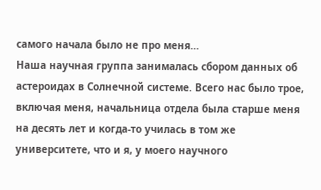самого начала было не про меня…
Наша научная группа занималась сбором данных об астероидах в Солнечной системе. Всего нас было трое, включая меня, начальница отдела была старше меня на десять лет и когда-то училась в том же университете, что и я, у моего научного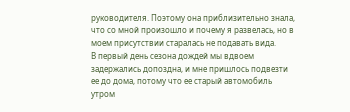руководителя. Поэтому она приблизительно знала, что со мной произошло и почему я развелась, но в моем присутствии старалась не подавать вида.
В первый день сезона дождей мы вдвоем задержались допоздна, и мне пришлось подвезти ее до дома, потому что ее старый автомобиль утром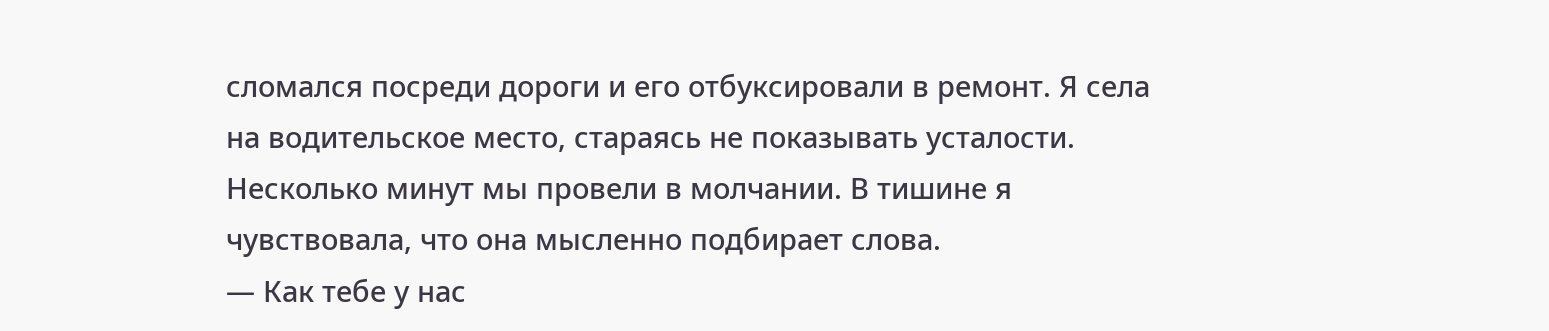сломался посреди дороги и его отбуксировали в ремонт. Я села на водительское место, стараясь не показывать усталости. Несколько минут мы провели в молчании. В тишине я чувствовала, что она мысленно подбирает слова.
— Как тебе у нас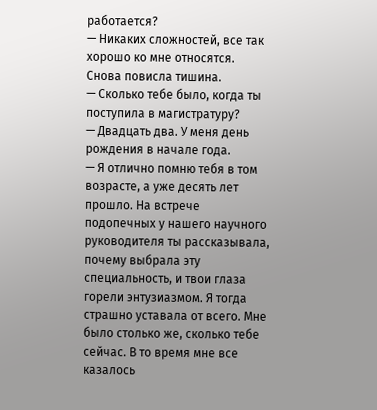работается?
— Никаких сложностей, все так хорошо ко мне относятся.
Снова повисла тишина.
— Сколько тебе было, когда ты поступила в магистратуру?
— Двадцать два. У меня день рождения в начале года.
— Я отлично помню тебя в том возрасте, а уже десять лет прошло. На встрече подопечных у нашего научного руководителя ты рассказывала, почему выбрала эту специальность, и твои глаза горели энтузиазмом. Я тогда страшно уставала от всего. Мне было столько же, сколько тебе сейчас. В то время мне все казалось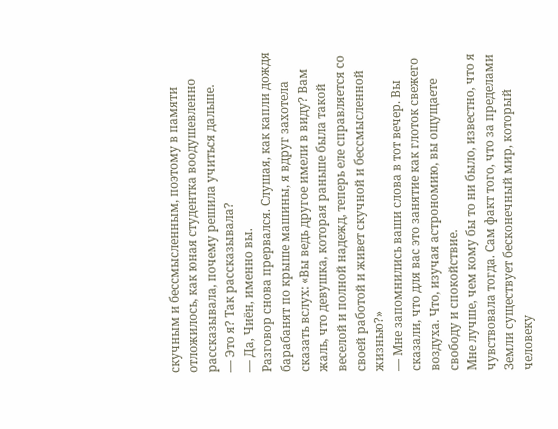скучным и бессмысленным, поэтому в памяти отложилось, как юная студентка воодушевленно рассказывала, почему решила учиться дальше.
— Это я? Так рассказывала?
— Да, Чиён, именно вы.
Разговор снова прервался. Слушая, как капли дождя барабанят по крыше машины, я вдруг захотела сказать вслух: «Вы ведь другое имели в виду? Вам жаль, что девушка, которая раньше была такой веселой и полной надежд, теперь еле справляется со своей работой и живет скучной и бессмысленной жизнью?»
— Мне запомнились ваши слова в тот вечер. Вы сказали, что для вас это занятие как глоток свежего воздуха. Что, изучая астрономию, вы ощущаете свободу и спокойствие.
Мне лучше, чем кому бы то ни было, известно, что я чувствовала тогда. Сам факт того, что за пределами Земли существует бесконечный мир, который человеку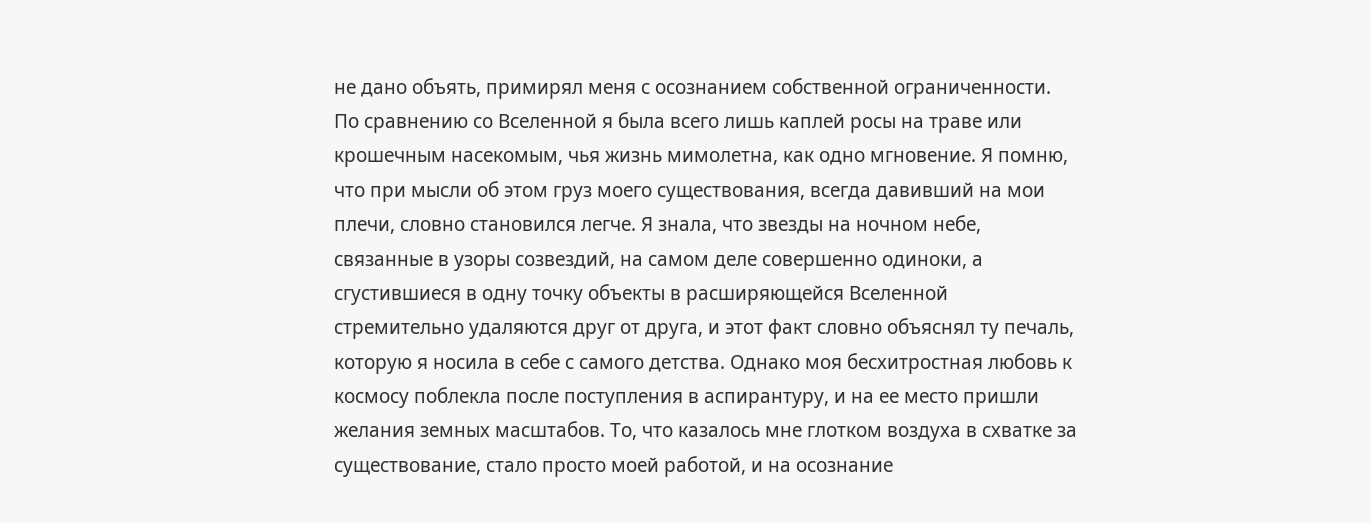не дано объять, примирял меня с осознанием собственной ограниченности. По сравнению со Вселенной я была всего лишь каплей росы на траве или крошечным насекомым, чья жизнь мимолетна, как одно мгновение. Я помню, что при мысли об этом груз моего существования, всегда давивший на мои плечи, словно становился легче. Я знала, что звезды на ночном небе, связанные в узоры созвездий, на самом деле совершенно одиноки, а сгустившиеся в одну точку объекты в расширяющейся Вселенной стремительно удаляются друг от друга, и этот факт словно объяснял ту печаль, которую я носила в себе с самого детства. Однако моя бесхитростная любовь к космосу поблекла после поступления в аспирантуру, и на ее место пришли желания земных масштабов. То, что казалось мне глотком воздуха в схватке за существование, стало просто моей работой, и на осознание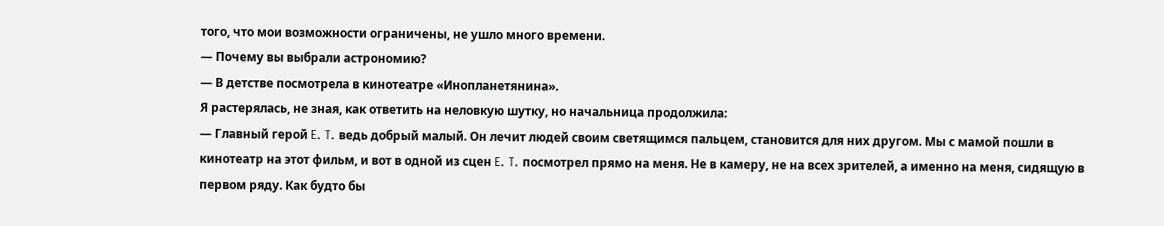того, что мои возможности ограничены, не ушло много времени.
— Почему вы выбрали астрономию?
— В детстве посмотрела в кинотеатре «Инопланетянина».
Я растерялась, не зная, как ответить на неловкую шутку, но начальница продолжила:
— Главный герой E. T. ведь добрый малый. Он лечит людей своим светящимся пальцем, становится для них другом. Мы с мамой пошли в кинотеатр на этот фильм, и вот в одной из сцен E. T. посмотрел прямо на меня. Не в камеру, не на всех зрителей, а именно на меня, сидящую в первом ряду. Как будто бы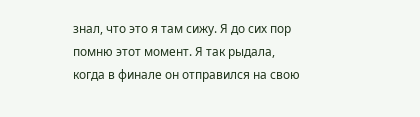знал, что это я там сижу. Я до сих пор помню этот момент. Я так рыдала, когда в финале он отправился на свою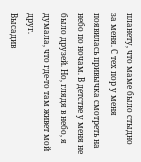планету, что маме было стыдно за меня. С тех пор у меня появилась привычка смотреть на небо по ночам. В детстве у меня не было друзей. Но, глядя в небо, я думала, что где-то там живет мой друг.
Высадив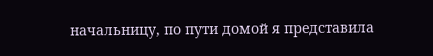начальницу, по пути домой я представила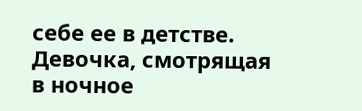себе ее в детстве. Девочка, смотрящая в ночное